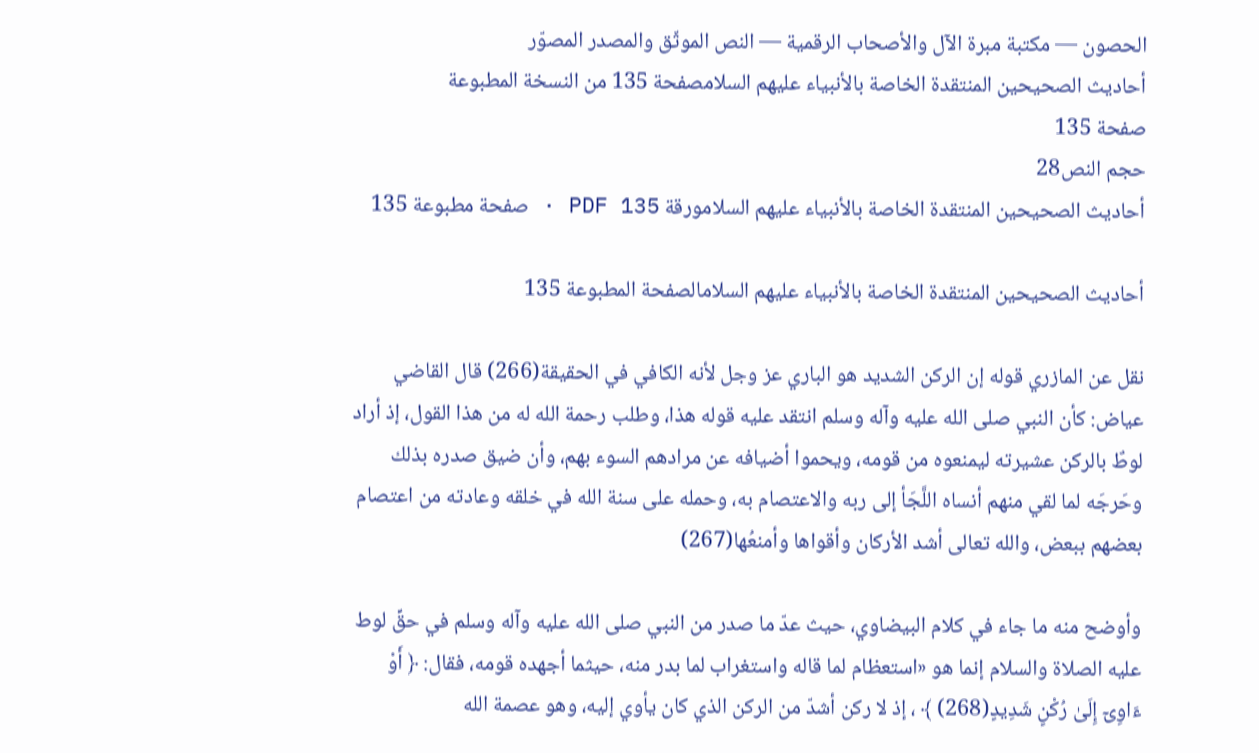الحصون — مكتبة مبرة الآل والأصحاب الرقمية — النص الموثّق والمصدر المصوّر
أحاديث الصحيحين المنتقدة الخاصة بالأنبياء عليهم السلامصفحة 135 من النسخة المطبوعة
صفحة 135
حجم النص28
أحاديث الصحيحين المنتقدة الخاصة بالأنبياء عليهم السلامورقة PDF 135 · صفحة مطبوعة 135

أحاديث الصحيحين المنتقدة الخاصة بالأنبياء عليهم السلامالصفحة المطبوعة 135

نقل عن المازري قوله إن الركن الشديد هو الباري عز وجل لأنه الكافي في الحقيقة(266) قال القاضي عياض: كأن النبي صلى الله عليه وآله وسلم انتقد عليه قوله هذا، وطلب رحمة الله له من هذا القول، إذ أراد لوطٌ بالركن عشيرته ليمنعوه من قومه، ويحموا أضيافه عن مرادهم السوء بهم، وأن ضيق صدره بذلك وحَرجَه لما لقي منهم أنساه اللَّجَأ إلى ربه والاعتصام به، وحمله على سنة الله في خلقه وعادته من اعتصام بعضهم ببعض، والله تعالى أشد الأركان وأقواها وأمنعُها(267)

وأوضح منه ما جاء في كلام البيضاوي، حيث عدّ ما صدر من النبي صلى الله عليه وآله وسلم في حقِّ لوط عليه الصلاة والسلام إنما هو «استعظام لما قاله واستغراب لما بدر منه، حيثما أجهده قومه، فقال: ﴿ أَوْ ءَاوِىٓ إِلَىٰ رُكْنٍ شَدِيدٍ(268) ﴾ ، إذ لا ركن أشدّ من الركن الذي كان يأوي إليه، وهو عصمة الله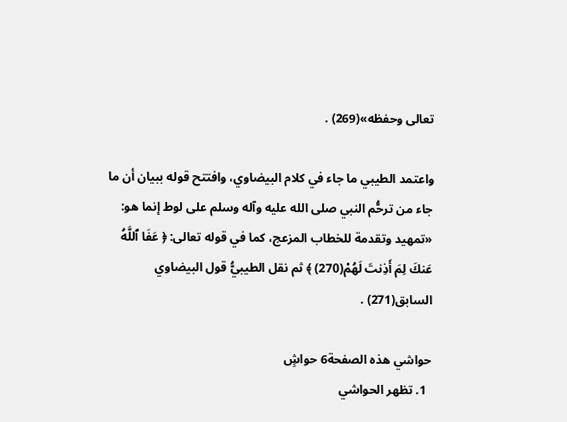تعالى وحفظه»(269) .

واعتمد الطيبي ما جاء في كلام البيضاوي، وافتتح قوله ببيان أن ما جاء من ترحُّم النبي صلى الله عليه وآله وسلم على لوط إنما هو: «تمهيد وتقدمة للخطاب المزعج، كما في قوله تعالى: ﴿ عَفَا ٱللَّهُ عَنكَ لِمَ أَذِنتَ لَهُمْ(270) ﴾ ثم نقل الطيبيُّ قول البيضاوي السابق(271) .

حواشي هذه الصفحة6 حواشٍ
  1. تظهر الحواشي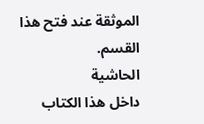الموثقة عند فتح هذا القسم.
الحاشية
داخل هذا الكتاب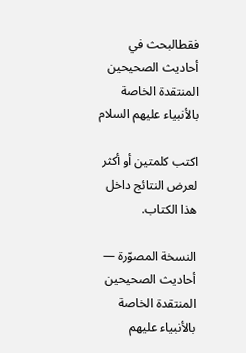فقطالبحث في أحاديث الصحيحين المنتقدة الخاصة بالأنبياء عليهم السلام

اكتب كلمتين أو أكثر لعرض النتائج داخل هذا الكتاب.

النسخة المصوّرة — أحاديث الصحيحين المنتقدة الخاصة بالأنبياء عليهم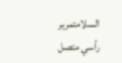السلامتمرير رأسي متصل